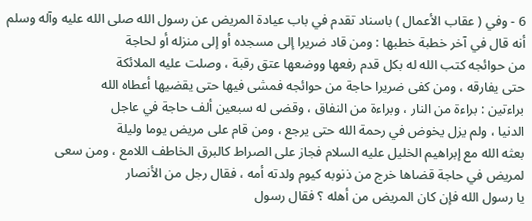6 - وفي ( عقاب الأعمال ) باسناد تقدم في باب عيادة المريض عن رسول الله صلى الله عليه وآله وسلم
أنه قال في آخر خطبة خطبها : ومن قاد ضريرا إلى مسجده أو إلى منزله أو لحاجة
من حوائجه كتب الله له بكل قدم رفعها ووضعها عتق رقبة ، وصلت عليه الملائكة
حتى يفارقه ، ومن كفى ضريرا حاجة من حوائجه فمشى فيها حتى يقضيها أعطاه الله
براءتين : براءة من النار ، وبراءة من النفاق ، وقضى له سبعين ألف حاجة في عاجل
الدنيا ، ولم يزل يخوض في رحمة الله حتى يرجع ، ومن قام على مريض يوما وليلة
بعثه الله مع إبراهيم الخليل عليه السلام فجاز على الصراط كالبرق الخاطف اللامع ، ومن سعى
لمريض في حاجة قضاها خرج من ذنوبه كيوم ولدته أمه ، فقال رجل من الأنصار
يا رسول الله فإن كان المريض من أهله ؟ فقال رسول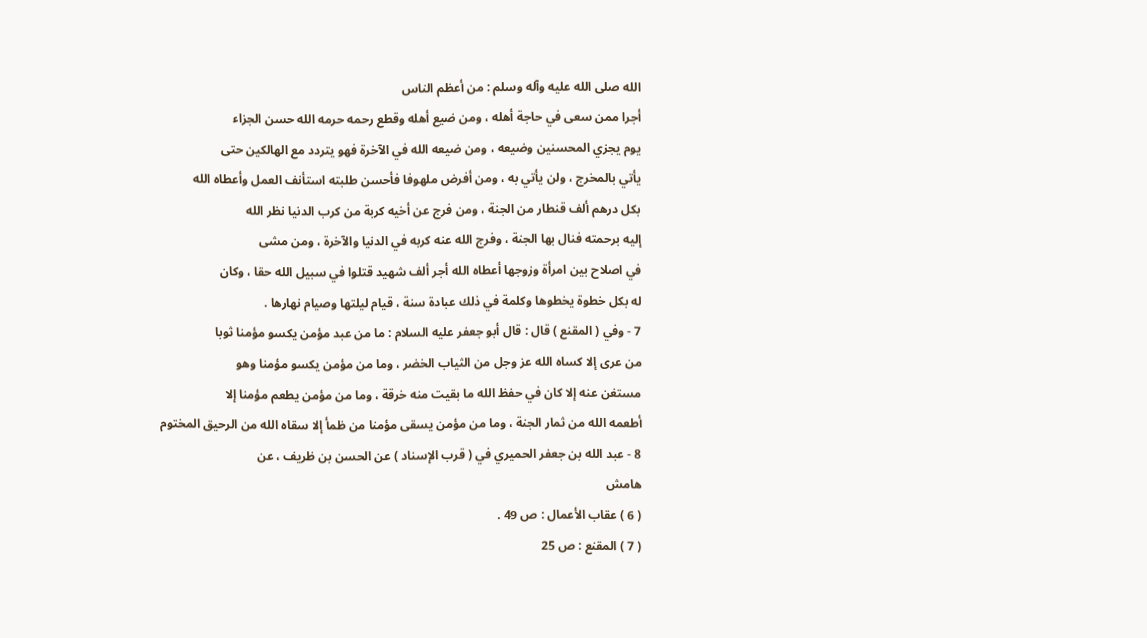الله صلى الله عليه وآله وسلم : من أعظم الناس
أجرا ممن سعى في حاجة أهله ، ومن ضيع أهله وقطع رحمه حرمه الله حسن الجزاء
يوم يجزي المحسنين وضيعه ، ومن ضيعه الله في الآخرة فهو يتردد مع الهالكين حتى
يأتي بالمخرج ، ولن يأتي به ، ومن أفرض ملهوفا فأحسن طلبته استأنف العمل وأعطاه الله
بكل درهم ألف قنطار من الجنة ، ومن فرج عن أخيه كربة من كرب الدنيا نظر الله
إليه برحمته فنال بها الجنة ، وفرج الله عنه كربه في الدنيا والآخرة ، ومن مشى
في اصلاح بين امرأة وزوجها أعطاه الله أجر ألف شهيد قتلوا في سبيل الله حقا ، وكان
له بكل خطوة يخطوها وكلمة في ذلك عبادة سنة ، قيام ليلتها وصيام نهارها .
7 - وفي ( المقنع ) قال : قال أبو جعفر عليه السلام : ما من عبد مؤمن يكسو مؤمنا ثوبا
من عرى إلا كساه الله عز وجل من الثياب الخضر ، وما من مؤمن يكسو مؤمنا وهو
مستغن عنه إلا كان في حفظ الله ما بقيت منه خرقة ، وما من مؤمن يطعم مؤمنا إلا
أطعمه الله من ثمار الجنة ، وما من مؤمن يسقى مؤمنا من ظمأ إلا سقاه الله من الرحيق المختوم
8 - عبد الله بن جعفر الحميري في ( قرب الإسناد ) عن الحسن بن ظريف ، عن
هامش
( 6 ) عقاب الأعمال : ص 49 .
( 7 ) المقنع : ص 25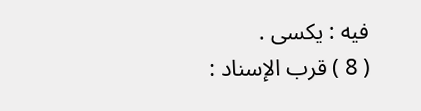فيه : يكسى .
( 8 ) قرب الإسناد :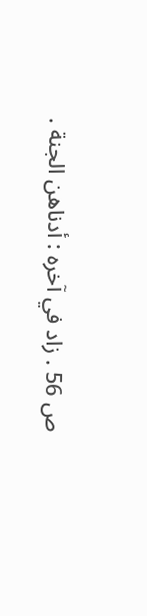ص 56 . زاد في آخره : أدناهن الجنة .